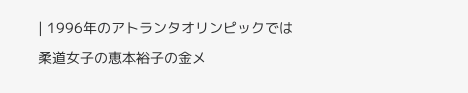| 1996年のアトランタオリンピックでは柔道女子の恵本裕子の金メ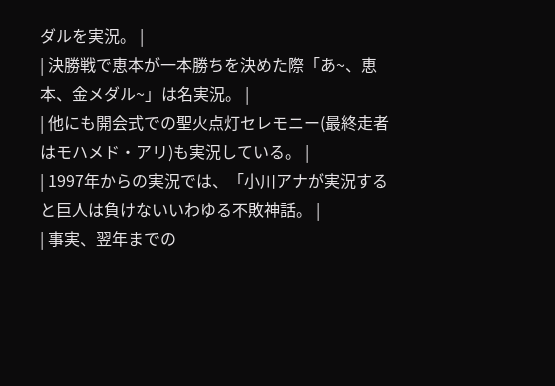ダルを実況。 |
| 決勝戦で恵本が一本勝ちを決めた際「あ~、恵本、金メダル~」は名実況。 |
| 他にも開会式での聖火点灯セレモニー(最終走者はモハメド・アリ)も実況している。 |
| 1997年からの実況では、「小川アナが実況すると巨人は負けないいわゆる不敗神話。 |
| 事実、翌年までの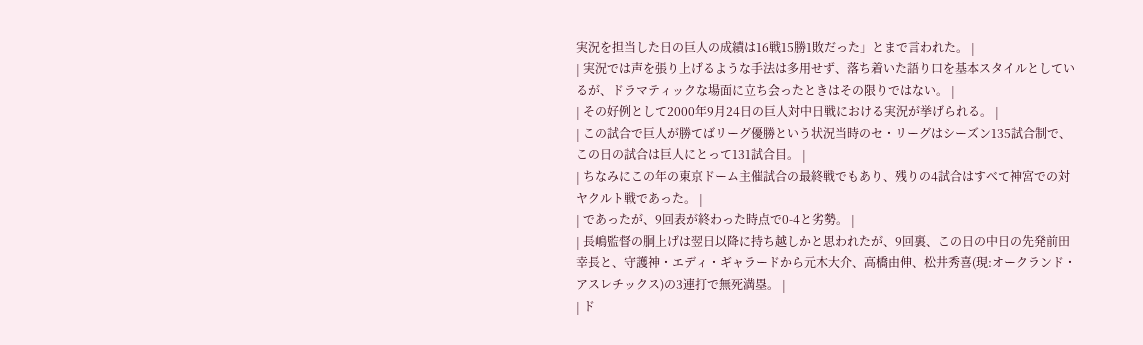実況を担当した日の巨人の成績は16戦15勝1敗だった」とまで言われた。 |
| 実況では声を張り上げるような手法は多用せず、落ち着いた語り口を基本スタイルとしているが、ドラマティックな場面に立ち会ったときはその限りではない。 |
| その好例として2000年9月24日の巨人対中日戦における実況が挙げられる。 |
| この試合で巨人が勝てばリーグ優勝という状況当時のセ・リーグはシーズン135試合制で、この日の試合は巨人にとって131試合目。 |
| ちなみにこの年の東京ドーム主催試合の最終戦でもあり、残りの4試合はすべて神宮での対ヤクルト戦であった。 |
| であったが、9回表が終わった時点で0-4と劣勢。 |
| 長嶋監督の胴上げは翌日以降に持ち越しかと思われたが、9回裏、この日の中日の先発前田幸長と、守護神・エディ・ギャラードから元木大介、高橋由伸、松井秀喜(現:オークランド・アスレチックス)の3連打で無死満塁。 |
| ド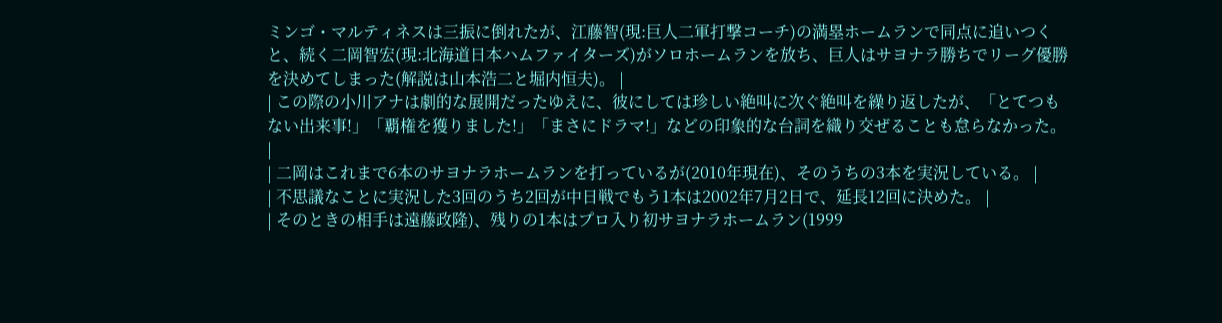ミンゴ・マルティネスは三振に倒れたが、江藤智(現:巨人二軍打撃コーチ)の満塁ホームランで同点に追いつくと、続く二岡智宏(現:北海道日本ハムファイターズ)がソロホームランを放ち、巨人はサヨナラ勝ちでリーグ優勝を決めてしまった(解説は山本浩二と堀内恒夫)。 |
| この際の小川アナは劇的な展開だったゆえに、彼にしては珍しい絶叫に次ぐ絶叫を繰り返したが、「とてつもない出来事!」「覇権を獲りました!」「まさにドラマ!」などの印象的な台詞を織り交ぜることも怠らなかった。 |
| 二岡はこれまで6本のサヨナラホームランを打っているが(2010年現在)、そのうちの3本を実況している。 |
| 不思議なことに実況した3回のうち2回が中日戦でもう1本は2002年7月2日で、延長12回に決めた。 |
| そのときの相手は遠藤政隆)、残りの1本はプロ入り初サヨナラホームラン(1999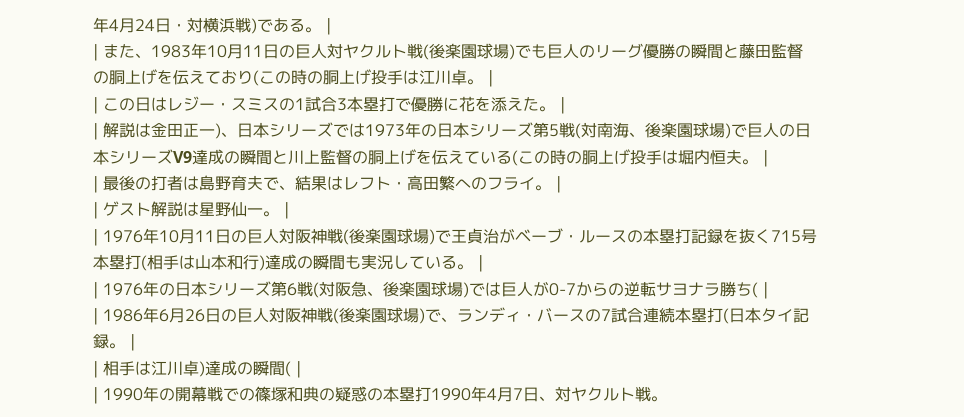年4月24日・対横浜戦)である。 |
| また、1983年10月11日の巨人対ヤクルト戦(後楽園球場)でも巨人のリーグ優勝の瞬間と藤田監督の胴上げを伝えており(この時の胴上げ投手は江川卓。 |
| この日はレジー・スミスの1試合3本塁打で優勝に花を添えた。 |
| 解説は金田正一)、日本シリーズでは1973年の日本シリーズ第5戦(対南海、後楽園球場)で巨人の日本シリーズV9達成の瞬間と川上監督の胴上げを伝えている(この時の胴上げ投手は堀内恒夫。 |
| 最後の打者は島野育夫で、結果はレフト・高田繁へのフライ。 |
| ゲスト解説は星野仙一。 |
| 1976年10月11日の巨人対阪神戦(後楽園球場)で王貞治がベーブ・ルースの本塁打記録を抜く715号本塁打(相手は山本和行)達成の瞬間も実況している。 |
| 1976年の日本シリーズ第6戦(対阪急、後楽園球場)では巨人が0-7からの逆転サヨナラ勝ち( |
| 1986年6月26日の巨人対阪神戦(後楽園球場)で、ランディ・バースの7試合連続本塁打(日本タイ記録。 |
| 相手は江川卓)達成の瞬間( |
| 1990年の開幕戦での篠塚和典の疑惑の本塁打1990年4月7日、対ヤクルト戦。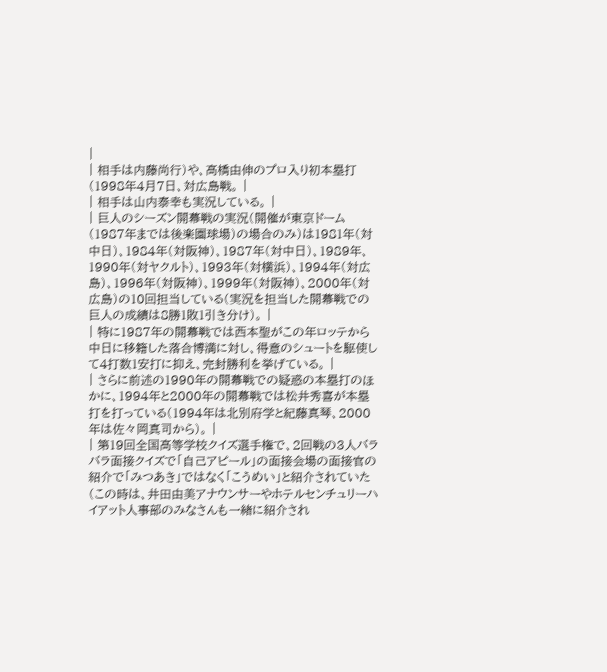|
| 相手は内藤尚行)や、高橋由伸のプロ入り初本塁打(1998年4月7日、対広島戦。 |
| 相手は山内泰幸も実況している。 |
| 巨人のシーズン開幕戦の実況(開催が東京ドーム(1987年までは後楽園球場)の場合のみ)は1981年(対中日)、1984年(対阪神)、1987年(対中日)、1989年、1990年(対ヤクルト)、1993年(対横浜)、1994年(対広島)、1996年(対阪神)、1999年(対阪神)、2000年(対広島)の10回担当している(実況を担当した開幕戦での巨人の成績は8勝1敗1引き分け)。 |
| 特に1987年の開幕戦では西本聖がこの年ロッテから中日に移籍した落合博満に対し、得意のシュートを駆使して4打数1安打に抑え、完封勝利を挙げている。 |
| さらに前述の1990年の開幕戦での疑惑の本塁打のほかに、1994年と2000年の開幕戦では松井秀喜が本塁打を打っている(1994年は北別府学と紀藤真琴、2000年は佐々岡真司から)。 |
| 第19回全国高等学校クイズ選手権で、2回戦の3人バラバラ面接クイズで「自己アピール」の面接会場の面接官の紹介で「みつあき」ではなく「こうめい」と紹介されていた(この時は、井田由美アナウンサーやホテルセンチュリーハイアット人事部のみなさんも一緒に紹介され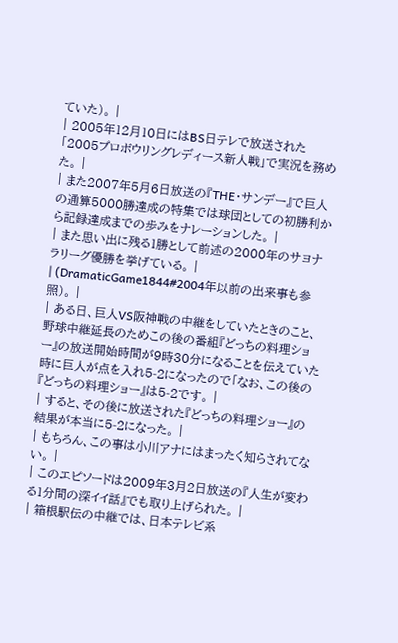ていた)。 |
| 2005年12月10日にはBS日テレで放送された「2005プロボウリングレディース新人戦」で実況を務めた。 |
| また2007年5月6日放送の『THE・サンデー』で巨人の通算5000勝達成の特集では球団としての初勝利から記録達成までの歩みをナレーションした。 |
| また思い出に残る1勝として前述の2000年のサヨナラリーグ優勝を挙げている。 |
| (DramaticGame1844#2004年以前の出来事も参照)。 |
| ある日、巨人VS阪神戦の中継をしていたときのこと、野球中継延長のためこの後の番組『どっちの料理ショー』の放送開始時間が9時30分になることを伝えていた時に巨人が点を入れ5-2になったので「なお、この後の『どっちの料理ショー』は5-2です。 |
| すると、その後に放送された『どっちの料理ショー』の結果が本当に5-2になった。 |
| もちろん、この事は小川アナにはまったく知らされてない。 |
| このエピソードは2009年3月2日放送の『人生が変わる1分間の深イイ話』でも取り上げられた。 |
| 箱根駅伝の中継では、日本テレビ系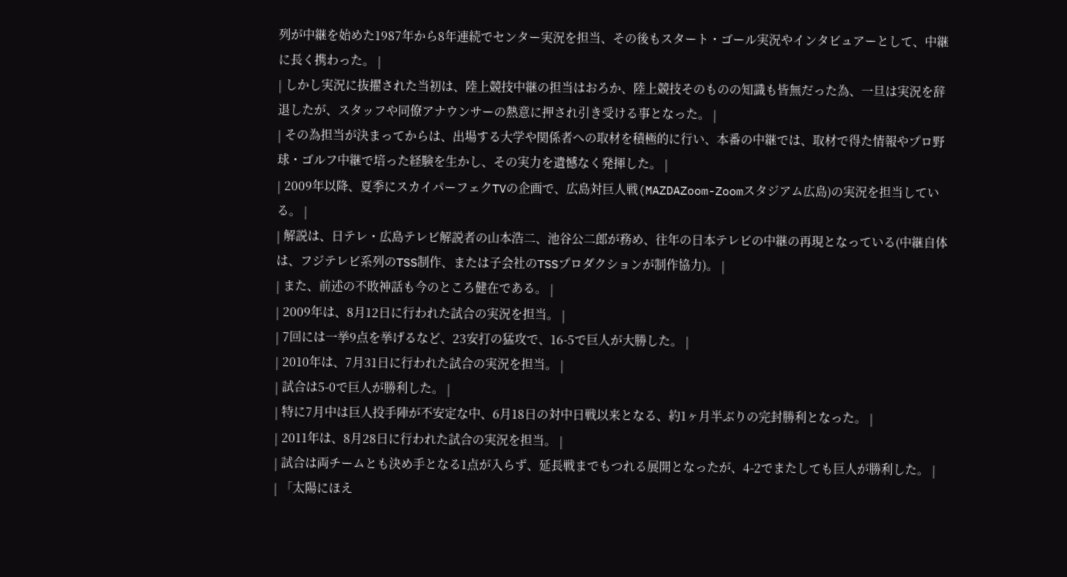列が中継を始めた1987年から8年連続でセンター実況を担当、その後もスタート・ゴール実況やインタビュアーとして、中継に長く携わった。 |
| しかし実況に抜擢された当初は、陸上競技中継の担当はおろか、陸上競技そのものの知識も皆無だった為、一旦は実況を辞退したが、スタッフや同僚アナウンサーの熱意に押され引き受ける事となった。 |
| その為担当が決まってからは、出場する大学や関係者への取材を積極的に行い、本番の中継では、取材で得た情報やプロ野球・ゴルフ中継で培った経験を生かし、その実力を遺憾なく発揮した。 |
| 2009年以降、夏季にスカイパーフェクTVの企画で、広島対巨人戦(MAZDAZoom-Zoomスタジアム広島)の実況を担当している。 |
| 解説は、日テレ・広島テレビ解説者の山本浩二、池谷公二郎が務め、往年の日本テレビの中継の再現となっている(中継自体は、フジテレビ系列のTSS制作、または子会社のTSSプロダクションが制作協力)。 |
| また、前述の不敗神話も今のところ健在である。 |
| 2009年は、8月12日に行われた試合の実況を担当。 |
| 7回には一挙9点を挙げるなど、23安打の猛攻で、16-5で巨人が大勝した。 |
| 2010年は、7月31日に行われた試合の実況を担当。 |
| 試合は5-0で巨人が勝利した。 |
| 特に7月中は巨人投手陣が不安定な中、6月18日の対中日戦以来となる、約1ヶ月半ぶりの完封勝利となった。 |
| 2011年は、8月28日に行われた試合の実況を担当。 |
| 試合は両チームとも決め手となる1点が入らず、延長戦までもつれる展開となったが、4-2でまたしても巨人が勝利した。 |
| 「太陽にほえ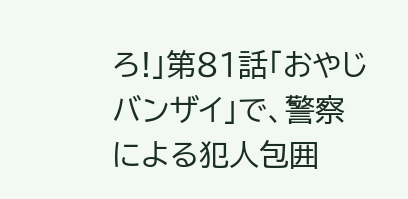ろ!」第81話「おやじバンザイ」で、警察による犯人包囲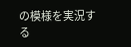の模様を実況する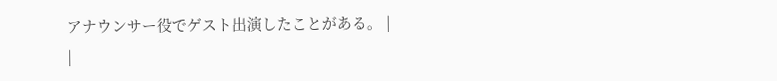アナウンサー役でゲスト出演したことがある。 |
|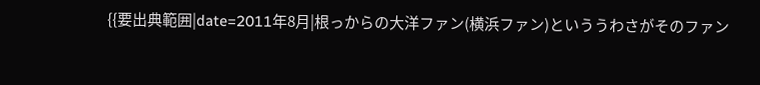{{要出典範囲|date=2011年8月|根っからの大洋ファン(横浜ファン)といううわさがそのファン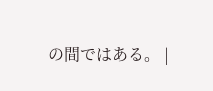の間ではある。 |